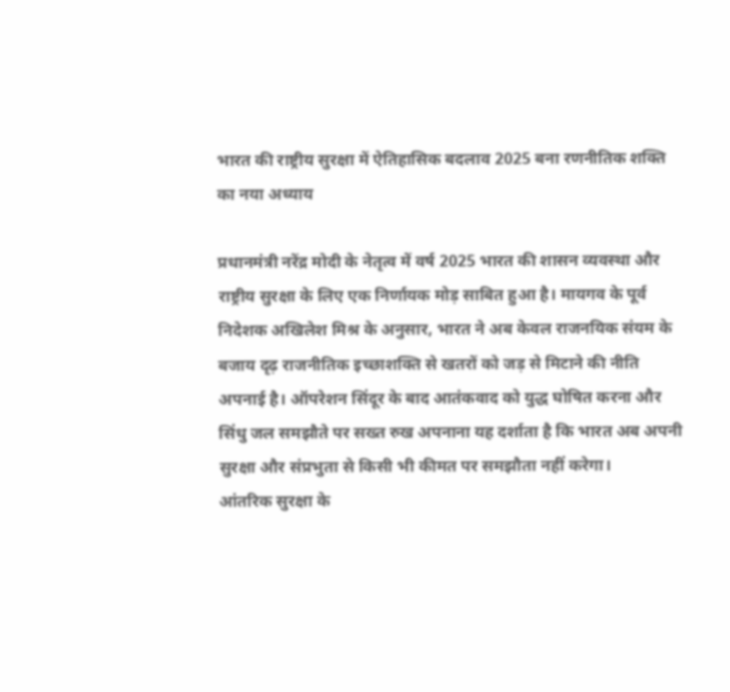भारत की राष्ट्रीय सुरक्षा में ऐतिहासिक बदलाव 2025 बना रणनीतिक शक्ति का नया अध्याय

प्रधानमंत्री नरेंद्र मोदी के नेतृत्व में वर्ष 2025 भारत की शासन व्यवस्था और राष्ट्रीय सुरक्षा के लिए एक निर्णायक मोड़ साबित हुआ है। मायगव के पूर्व निदेशक अखिलेश मिश्र के अनुसार, भारत ने अब केवल राजनयिक संयम के बजाय दृढ़ राजनीतिक इच्छाशक्ति से खतरों को जड़ से मिटाने की नीति अपनाई है। ऑपरेशन सिंदूर के बाद आतंकवाद को युद्ध घोषित करना और सिंधु जल समझौते पर सख्त रुख अपनाना यह दर्शाता है कि भारत अब अपनी सुरक्षा और संप्रभुता से किसी भी कीमत पर समझौता नहीं करेगा।
आंतरिक सुरक्षा के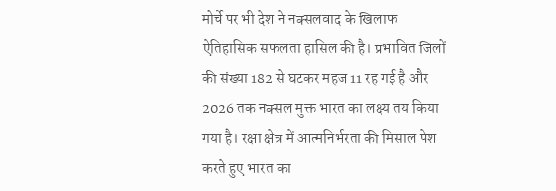मोर्चे पर भी देश ने नक्सलवाद के खिलाफ ऐतिहासिक सफलता हासिल की है। प्रभावित जिलों की संख्या 182 से घटकर महज 11 रह गई है और 2026 तक नक्सल मुक्त भारत का लक्ष्य तय किया गया है। रक्षा क्षेत्र में आत्मनिर्भरता की मिसाल पेश करते हुए भारत का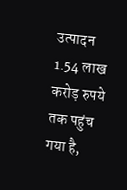उत्पादन 1.54 लाख करोड़ रुपये तक पहुंच गया है,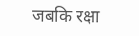जबकि रक्षा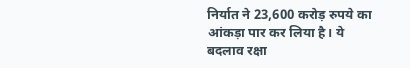निर्यात ने 23,600 करोड़ रुपये का आंकड़ा पार कर लिया है। ये बदलाव रक्षा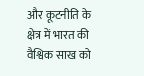और कूटनीति के क्षेत्र में भारत की वैश्विक साख को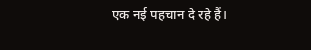एक नई पहचान दे रहे हैं।